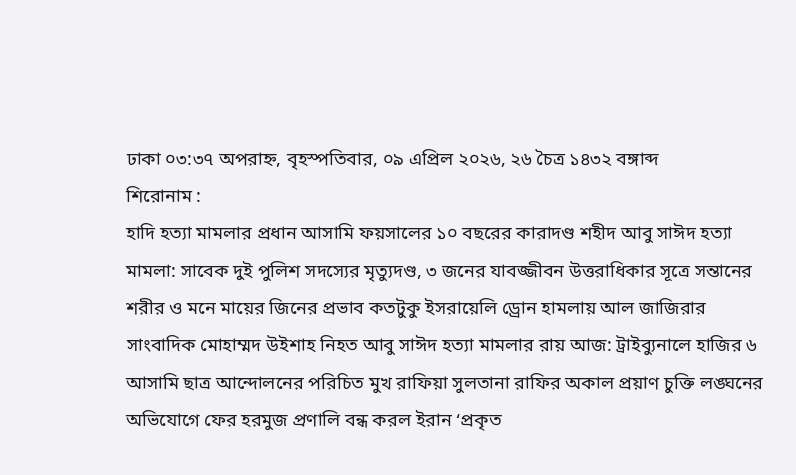ঢাকা ০৩:৩৭ অপরাহ্ন, বৃহস্পতিবার, ০৯ এপ্রিল ২০২৬, ২৬ চৈত্র ১৪৩২ বঙ্গাব্দ
শিরোনাম :
হাদি হত্যা মামলার প্রধান আসামি ফয়সালের ১০ বছরের কারাদণ্ড শহীদ আবু সাঈদ হত্যা মামলা: সাবেক দুই পুলিশ সদস্যের মৃত্যুদণ্ড, ৩ জনের যাবজ্জীবন উত্তরাধিকার সূত্রে সন্তানের শরীর ও মনে মায়ের জিনের প্রভাব কতটুকু ইসরায়েলি ড্রোন হামলায় আল জাজিরার সাংবাদিক মোহাম্মদ উইশাহ নিহত আবু সাঈদ হত্যা মামলার রায় আজ: ট্রাইব্যুনালে হাজির ৬ আসামি ছাত্র আন্দোলনের পরিচিত মুখ রাফিয়া সুলতানা রাফির অকাল প্রয়াণ চুক্তি লঙ্ঘনের অভিযোগে ফের হরমুজ প্রণালি বন্ধ করল ইরান ‘প্রকৃত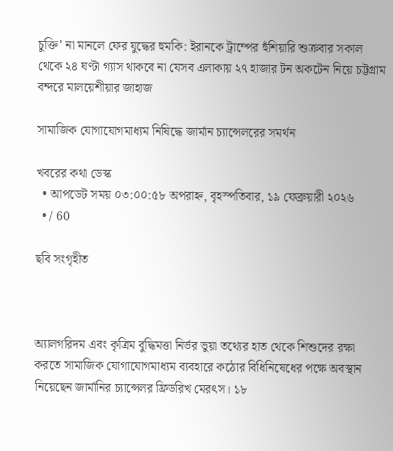চুক্তি’ না মানলে ফের যুদ্ধের হুমকি: ইরানকে ট্রাম্পের হুঁশিয়ারি শুক্রবার সকাল থেকে ২৪ ঘণ্টা গ্যাস থাকবে না যেসব এলাকায় ২৭ হাজার টন অকটেন নিয়ে চট্টগ্রাম বন্দরে মালয়েশীয়ার জাহাজ

সামাজিক যোগাযোগমাধ্যম নিষিদ্ধে জার্মান চ্যান্সেলরের সমর্থন

খবরের কথা ডেস্ক
  • আপডেট সময় ০৩:০০:৫৮ অপরাহ্ন, বৃহস্পতিবার, ১৯ ফেব্রুয়ারী ২০২৬
  • / 60

ছবি সংগৃহীত



অ্যালগরিদম এবং কৃত্রিম বুদ্ধিমত্তা নির্ভর ভুয়া তথ্যের হাত থেকে শিশুদের রক্ষা করতে সামাজিক যোগাযোগমাধ্যম ব্যবহারে কঠোর বিধিনিষেধের পক্ষে অবস্থান নিয়েছেন জার্মানির চ্যান্সেলর ফ্রিডরিখ মেরৎস। ১৮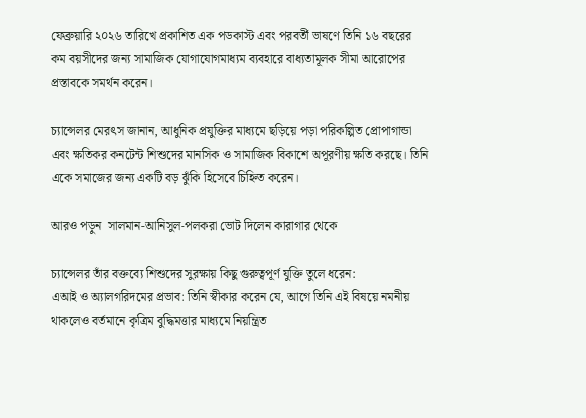ফেব্রুয়ারি ২০২৬ তারিখে প্রকাশিত এক পডকাস্ট এবং পরবর্তী ভাষণে তিনি ১৬ বছরের কম বয়সীদের জন্য সামাজিক যোগাযোগমাধ্যম ব্যবহারে বাধ্যতামূলক সীমা আরোপের প্রস্তাবকে সমর্থন করেন।

চ্যান্সেলর মেরৎস জানান, আধুনিক প্রযুক্তির মাধ্যমে ছড়িয়ে পড়া পরিকল্পিত প্রোপাগান্ডা এবং ক্ষতিকর কনটেন্ট শিশুদের মানসিক ও সামাজিক বিকাশে অপূরণীয় ক্ষতি করছে। তিনি একে সমাজের জন্য একটি বড় ঝুঁকি হিসেবে চিহ্নিত করেন।

আরও পড়ুন  সালমান-আনিসুল-পলকরা ভোট দিলেন কারাগার থেকে

চ্যান্সেলর তাঁর বক্তব্যে শিশুদের সুরক্ষায় কিছু গুরুত্বপূর্ণ যুক্তি তুলে ধরেন:
এআই ও অ্যালগরিদমের প্রভাব: তিনি স্বীকার করেন যে, আগে তিনি এই বিষয়ে নমনীয় থাকলেও বর্তমানে কৃত্রিম বুদ্ধিমত্তার মাধ্যমে নিয়ন্ত্রিত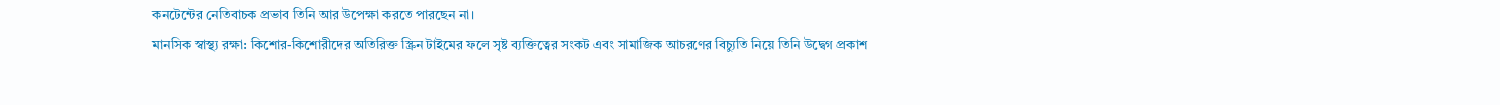কনটেন্টের নেতিবাচক প্রভাব তিনি আর উপেক্ষা করতে পারছেন না।
মানসিক স্বাস্থ্য রক্ষা: কিশোর-কিশোরীদের অতিরিক্ত স্ক্রিন টাইমের ফলে সৃষ্ট ব্যক্তিত্বের সংকট এবং সামাজিক আচরণের বিচ্যুতি নিয়ে তিনি উদ্বেগ প্রকাশ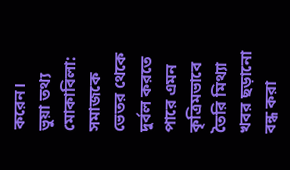করেন।
ভুয়া তথ্য মোকাবিলা: সমাজকে ভেতর থেকে দুর্বল করতে পারে এমন কৃত্রিমভাবে তৈরি মিথ্যা খবর ছড়ানো বন্ধ করা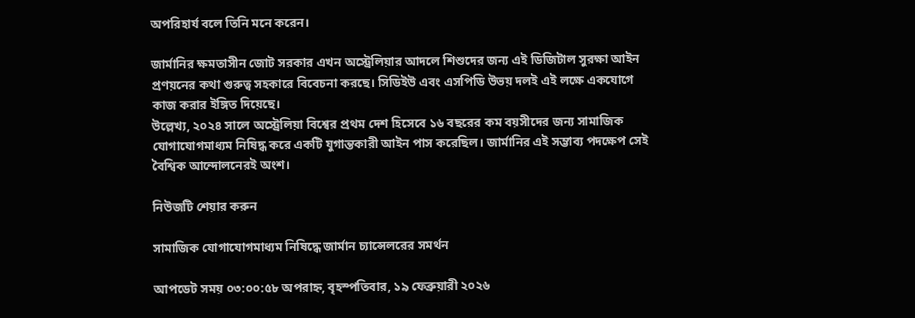অপরিহার্য বলে তিনি মনে করেন।

জার্মানির ক্ষমতাসীন জোট সরকার এখন অস্ট্রেলিয়ার আদলে শিশুদের জন্য এই ডিজিটাল সুরক্ষা আইন প্রণয়নের কথা গুরুত্ব সহকারে বিবেচনা করছে। সিডিইউ এবং এসপিডি উভয় দলই এই লক্ষে একযোগে কাজ করার ইঙ্গিত দিয়েছে।
উল্লেখ্য, ২০২৪ সালে অস্ট্রেলিয়া বিশ্বের প্রথম দেশ হিসেবে ১৬ বছরের কম বয়সীদের জন্য সামাজিক যোগাযোগমাধ্যম নিষিদ্ধ করে একটি যুগান্তকারী আইন পাস করেছিল। জার্মানির এই সম্ভাব্য পদক্ষেপ সেই বৈশ্বিক আন্দোলনেরই অংশ।

নিউজটি শেয়ার করুন

সামাজিক যোগাযোগমাধ্যম নিষিদ্ধে জার্মান চ্যান্সেলরের সমর্থন

আপডেট সময় ০৩:০০:৫৮ অপরাহ্ন, বৃহস্পতিবার, ১৯ ফেব্রুয়ারী ২০২৬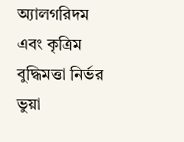অ্যালগরিদম এবং কৃত্রিম বুদ্ধিমত্তা নির্ভর ভুয়া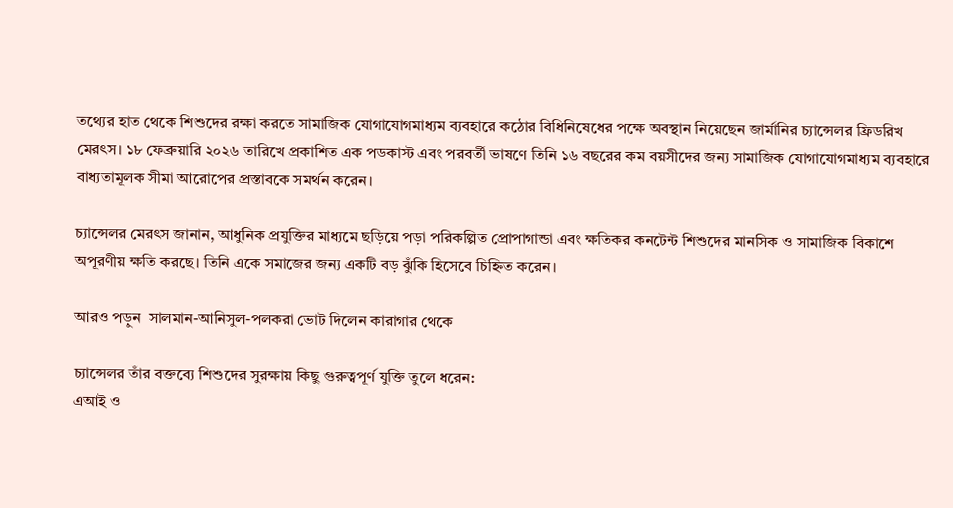তথ্যের হাত থেকে শিশুদের রক্ষা করতে সামাজিক যোগাযোগমাধ্যম ব্যবহারে কঠোর বিধিনিষেধের পক্ষে অবস্থান নিয়েছেন জার্মানির চ্যান্সেলর ফ্রিডরিখ মেরৎস। ১৮ ফেব্রুয়ারি ২০২৬ তারিখে প্রকাশিত এক পডকাস্ট এবং পরবর্তী ভাষণে তিনি ১৬ বছরের কম বয়সীদের জন্য সামাজিক যোগাযোগমাধ্যম ব্যবহারে বাধ্যতামূলক সীমা আরোপের প্রস্তাবকে সমর্থন করেন।

চ্যান্সেলর মেরৎস জানান, আধুনিক প্রযুক্তির মাধ্যমে ছড়িয়ে পড়া পরিকল্পিত প্রোপাগান্ডা এবং ক্ষতিকর কনটেন্ট শিশুদের মানসিক ও সামাজিক বিকাশে অপূরণীয় ক্ষতি করছে। তিনি একে সমাজের জন্য একটি বড় ঝুঁকি হিসেবে চিহ্নিত করেন।

আরও পড়ুন  সালমান-আনিসুল-পলকরা ভোট দিলেন কারাগার থেকে

চ্যান্সেলর তাঁর বক্তব্যে শিশুদের সুরক্ষায় কিছু গুরুত্বপূর্ণ যুক্তি তুলে ধরেন:
এআই ও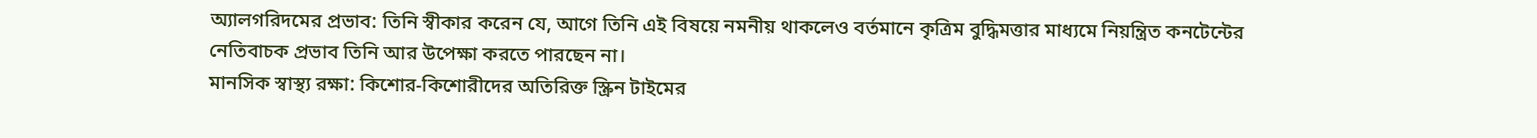অ্যালগরিদমের প্রভাব: তিনি স্বীকার করেন যে, আগে তিনি এই বিষয়ে নমনীয় থাকলেও বর্তমানে কৃত্রিম বুদ্ধিমত্তার মাধ্যমে নিয়ন্ত্রিত কনটেন্টের নেতিবাচক প্রভাব তিনি আর উপেক্ষা করতে পারছেন না।
মানসিক স্বাস্থ্য রক্ষা: কিশোর-কিশোরীদের অতিরিক্ত স্ক্রিন টাইমের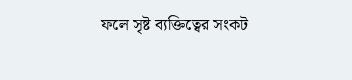ফলে সৃষ্ট ব্যক্তিত্বের সংকট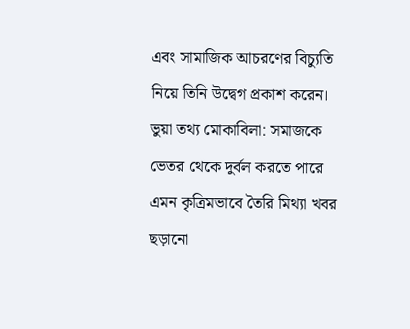এবং সামাজিক আচরণের বিচ্যুতি নিয়ে তিনি উদ্বেগ প্রকাশ করেন।
ভুয়া তথ্য মোকাবিলা: সমাজকে ভেতর থেকে দুর্বল করতে পারে এমন কৃত্রিমভাবে তৈরি মিথ্যা খবর ছড়ানো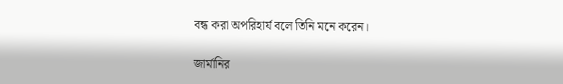বন্ধ করা অপরিহার্য বলে তিনি মনে করেন।

জার্মানির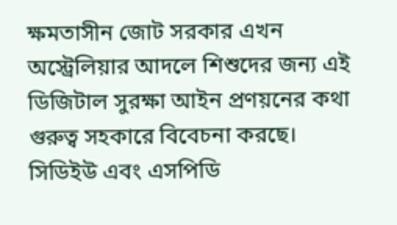ক্ষমতাসীন জোট সরকার এখন অস্ট্রেলিয়ার আদলে শিশুদের জন্য এই ডিজিটাল সুরক্ষা আইন প্রণয়নের কথা গুরুত্ব সহকারে বিবেচনা করছে। সিডিইউ এবং এসপিডি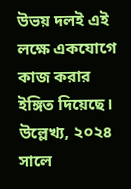উভয় দলই এই লক্ষে একযোগে কাজ করার ইঙ্গিত দিয়েছে।
উল্লেখ্য, ২০২৪ সালে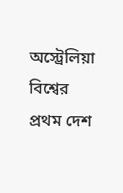অস্ট্রেলিয়া বিশ্বের প্রথম দেশ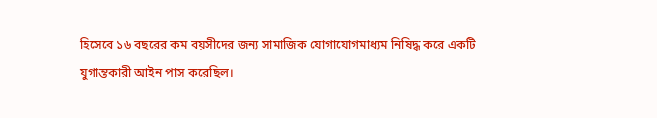হিসেবে ১৬ বছরের কম বয়সীদের জন্য সামাজিক যোগাযোগমাধ্যম নিষিদ্ধ করে একটি যুগান্তকারী আইন পাস করেছিল।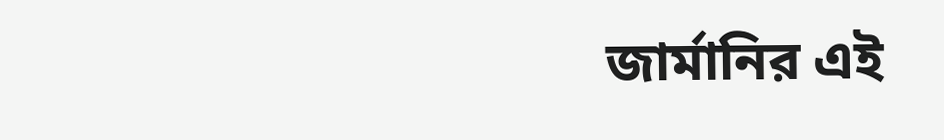জার্মানির এই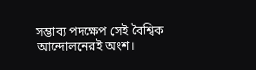সম্ভাব্য পদক্ষেপ সেই বৈশ্বিক আন্দোলনেরই অংশ।